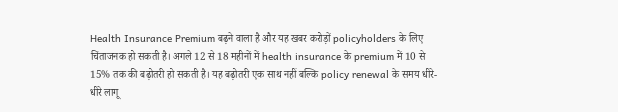Health Insurance Premium बढ़ने वाला है और यह खबर करोड़ों policyholders के लिए चिंताजनक हो सकती है। अगले 12 से 18 महीनों में health insurance के premium में 10 से 15% तक की बढ़ोतरी हो सकती है। यह बढ़ोतरी एक साथ नहीं बल्कि policy renewal के समय धीरे-धीरे लागू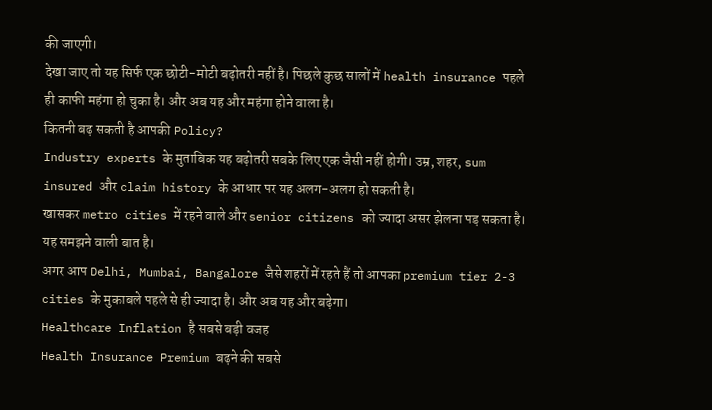की जाएगी।
देखा जाए तो यह सिर्फ एक छोटी-मोटी बढ़ोतरी नहीं है। पिछले कुछ सालों में health insurance पहले ही काफी महंगा हो चुका है। और अब यह और महंगा होने वाला है।
कितनी बढ़ सकती है आपकी Policy?
Industry experts के मुताबिक यह बढ़ोतरी सबके लिए एक जैसी नहीं होगी। उम्र, शहर, sum insured और claim history के आधार पर यह अलग-अलग हो सकती है।
खासकर metro cities में रहने वाले और senior citizens को ज्यादा असर झेलना पड़ सकता है। यह समझने वाली बात है।
अगर आप Delhi, Mumbai, Bangalore जैसे शहरों में रहते हैं तो आपका premium tier 2-3 cities के मुकाबले पहले से ही ज्यादा है। और अब यह और बढ़ेगा।
Healthcare Inflation है सबसे बड़ी वजह
Health Insurance Premium बढ़ने की सबसे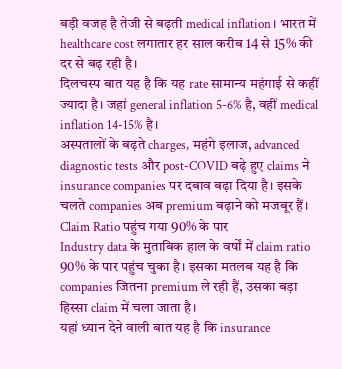बड़ी वजह है तेजी से बढ़ती medical inflation। भारत में healthcare cost लगातार हर साल करीब 14 से 15% की दर से बढ़ रही है।
दिलचस्प बात यह है कि यह rate सामान्य महंगाई से कहीं ज्यादा है। जहां general inflation 5-6% है, वहीं medical inflation 14-15% है।
अस्पतालों के बढ़ते charges, महंगे इलाज, advanced diagnostic tests और post-COVID बढ़े हुए claims ने insurance companies पर दबाव बढ़ा दिया है। इसके चलते companies अब premium बढ़ाने को मजबूर हैं।
Claim Ratio पहुंच गया 90% के पार
Industry data के मुताबिक हाल के वर्षों में claim ratio 90% के पार पहुंच चुका है। इसका मतलब यह है कि companies जितना premium ले रही हैं, उसका बड़ा हिस्सा claim में चला जाता है।
यहां ध्यान देने वाली बात यह है कि insurance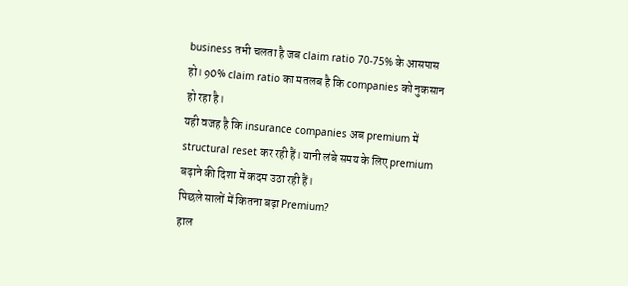business तभी चलता है जब claim ratio 70-75% के आसपास हो। 90% claim ratio का मतलब है कि companies को नुकसान हो रहा है।
यही वजह है कि insurance companies अब premium में structural reset कर रही हैं। यानी लंबे समय के लिए premium बढ़ाने की दिशा में कदम उठा रही हैं।
पिछले सालों में कितना बढ़ा Premium?
हाल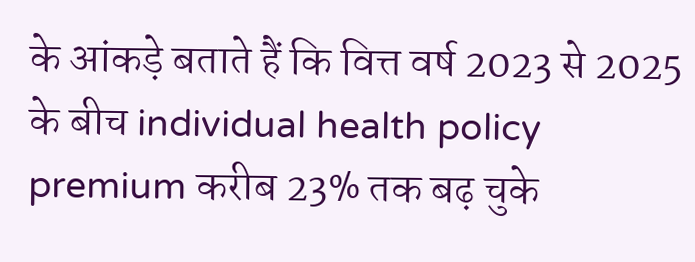के आंकड़े बताते हैं कि वित्त वर्ष 2023 से 2025 के बीच individual health policy premium करीब 23% तक बढ़ चुके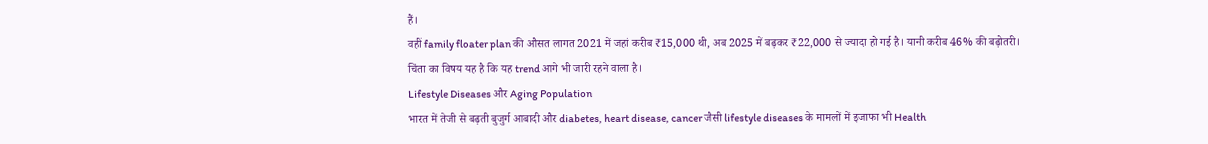हैं।
वहीं family floater plan की औसत लागत 2021 में जहां करीब ₹15,000 थी, अब 2025 में बढ़कर ₹22,000 से ज्यादा हो गई है। यानी करीब 46% की बढ़ोतरी।
चिंता का विषय यह है कि यह trend आगे भी जारी रहने वाला है।
Lifestyle Diseases और Aging Population
भारत में तेजी से बढ़ती बुजुर्ग आबादी और diabetes, heart disease, cancer जैसी lifestyle diseases के मामलों में इजाफा भी Health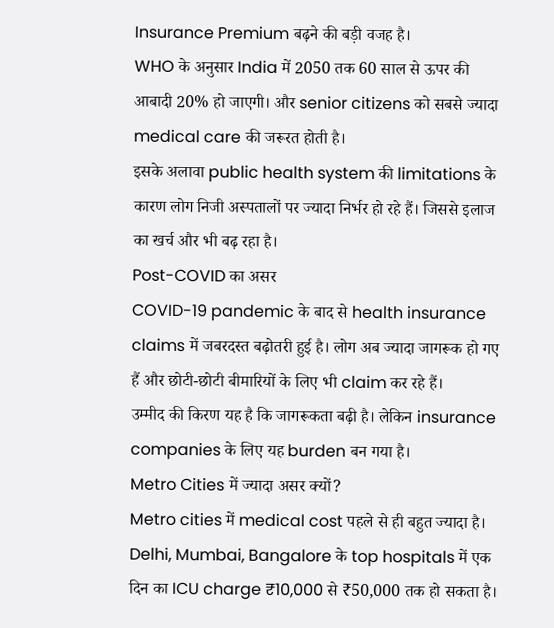Insurance Premium बढ़ने की बड़ी वजह है।
WHO के अनुसार India में 2050 तक 60 साल से ऊपर की आबादी 20% हो जाएगी। और senior citizens को सबसे ज्यादा medical care की जरूरत होती है।
इसके अलावा public health system की limitations के कारण लोग निजी अस्पतालों पर ज्यादा निर्भर हो रहे हैं। जिससे इलाज का खर्च और भी बढ़ रहा है।
Post-COVID का असर
COVID-19 pandemic के बाद से health insurance claims में जबरदस्त बढ़ोतरी हुई है। लोग अब ज्यादा जागरूक हो गए हैं और छोटी-छोटी बीमारियों के लिए भी claim कर रहे हैं।
उम्मीद की किरण यह है कि जागरूकता बढ़ी है। लेकिन insurance companies के लिए यह burden बन गया है।
Metro Cities में ज्यादा असर क्यों?
Metro cities में medical cost पहले से ही बहुत ज्यादा है। Delhi, Mumbai, Bangalore के top hospitals में एक दिन का ICU charge ₹10,000 से ₹50,000 तक हो सकता है।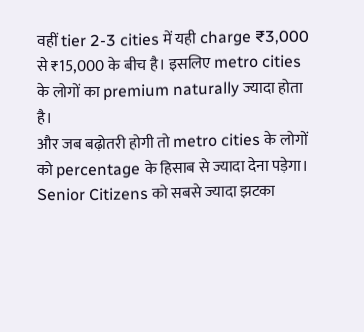वहीं tier 2-3 cities में यही charge ₹3,000 से ₹15,000 के बीच है। इसलिए metro cities के लोगों का premium naturally ज्यादा होता है।
और जब बढ़ोतरी होगी तो metro cities के लोगों को percentage के हिसाब से ज्यादा देना पड़ेगा।
Senior Citizens को सबसे ज्यादा झटका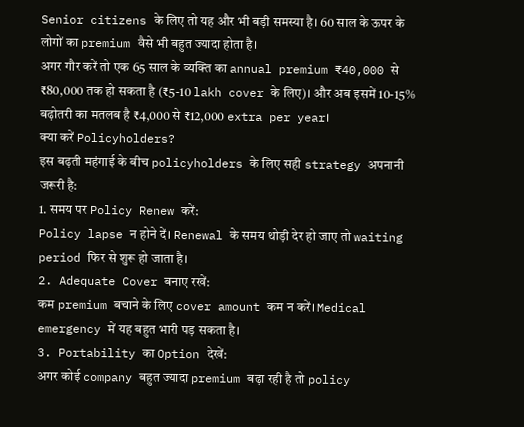Senior citizens के लिए तो यह और भी बड़ी समस्या है। 60 साल के ऊपर के लोगों का premium वैसे भी बहुत ज्यादा होता है।
अगर गौर करें तो एक 65 साल के व्यक्ति का annual premium ₹40,000 से ₹80,000 तक हो सकता है (₹5-10 lakh cover के लिए)। और अब इसमें 10-15% बढ़ोतरी का मतलब है ₹4,000 से ₹12,000 extra per year।
क्या करें Policyholders?
इस बढ़ती महंगाई के बीच policyholders के लिए सही strategy अपनानी जरूरी है:
1. समय पर Policy Renew करें:
Policy lapse न होने दें। Renewal के समय थोड़ी देर हो जाए तो waiting period फिर से शुरू हो जाता है।
2. Adequate Cover बनाए रखें:
कम premium बचाने के लिए cover amount कम न करें। Medical emergency में यह बहुत भारी पड़ सकता है।
3. Portability का Option देखें:
अगर कोई company बहुत ज्यादा premium बढ़ा रही है तो policy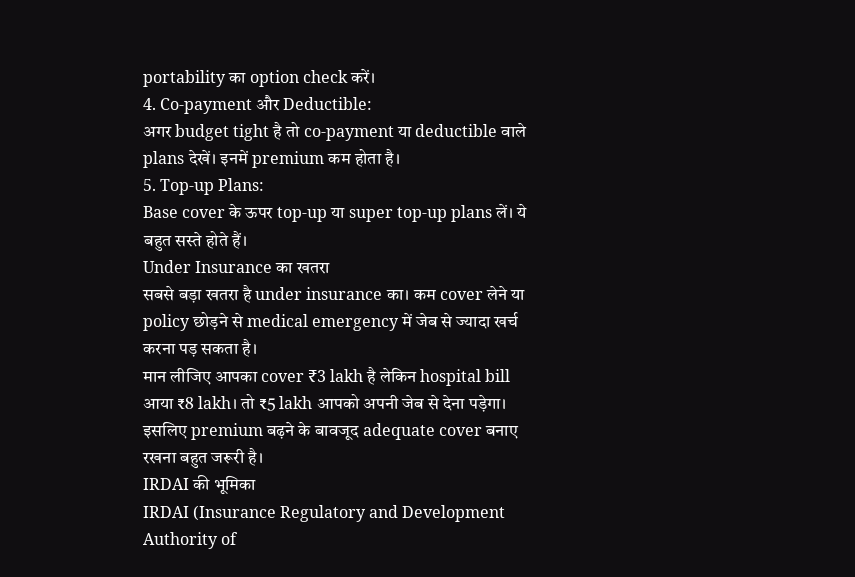portability का option check करें।
4. Co-payment और Deductible:
अगर budget tight है तो co-payment या deductible वाले plans देखें। इनमें premium कम होता है।
5. Top-up Plans:
Base cover के ऊपर top-up या super top-up plans लें। ये बहुत सस्ते होते हैं।
Under Insurance का खतरा
सबसे बड़ा खतरा है under insurance का। कम cover लेने या policy छोड़ने से medical emergency में जेब से ज्यादा खर्च करना पड़ सकता है।
मान लीजिए आपका cover ₹3 lakh है लेकिन hospital bill आया ₹8 lakh। तो ₹5 lakh आपको अपनी जेब से देना पड़ेगा।
इसलिए premium बढ़ने के बावजूद adequate cover बनाए रखना बहुत जरूरी है।
IRDAI की भूमिका
IRDAI (Insurance Regulatory and Development Authority of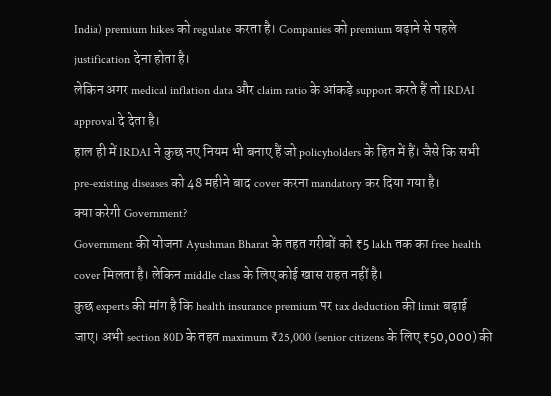India) premium hikes को regulate करता है। Companies को premium बढ़ाने से पहले justification देना होता है।
लेकिन अगर medical inflation data और claim ratio के आंकड़े support करते हैं तो IRDAI approval दे देता है।
हाल ही में IRDAI ने कुछ नए नियम भी बनाए हैं जो policyholders के हित में हैं। जैसे कि सभी pre-existing diseases को 48 महीने बाद cover करना mandatory कर दिया गया है।
क्या करेगी Government?
Government की योजना Ayushman Bharat के तहत गरीबों को ₹5 lakh तक का free health cover मिलता है। लेकिन middle class के लिए कोई खास राहत नहीं है।
कुछ experts की मांग है कि health insurance premium पर tax deduction की limit बढ़ाई जाए। अभी section 80D के तहत maximum ₹25,000 (senior citizens के लिए ₹50,000) की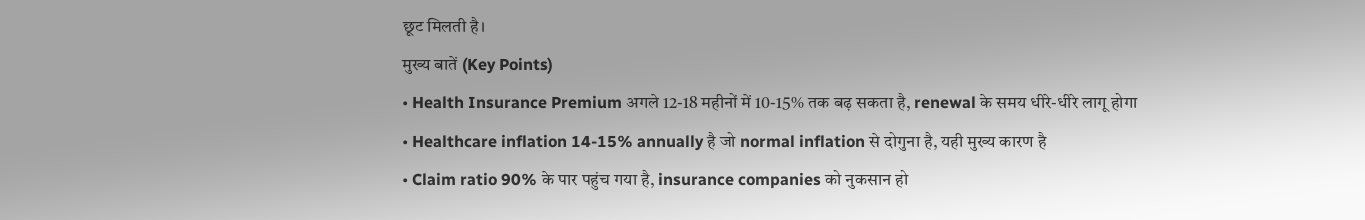छूट मिलती है।
मुख्य बातें (Key Points)
• Health Insurance Premium अगले 12-18 महीनों में 10-15% तक बढ़ सकता है, renewal के समय धीरे-धीरे लागू होगा
• Healthcare inflation 14-15% annually है जो normal inflation से दोगुना है, यही मुख्य कारण है
• Claim ratio 90% के पार पहुंच गया है, insurance companies को नुकसान हो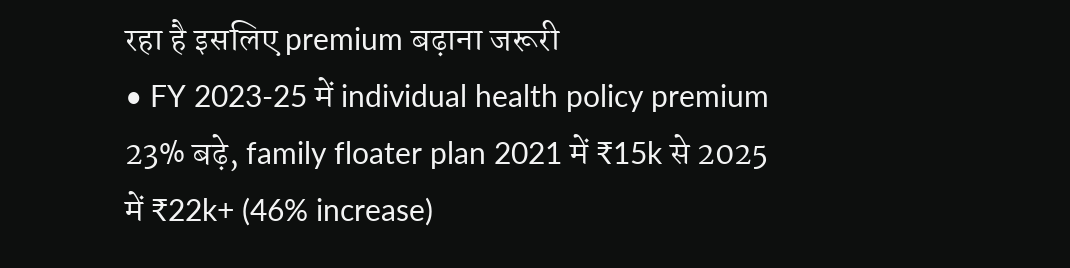रहा है इसलिए premium बढ़ाना जरूरी
• FY 2023-25 में individual health policy premium 23% बढ़े, family floater plan 2021 में ₹15k से 2025 में ₹22k+ (46% increase)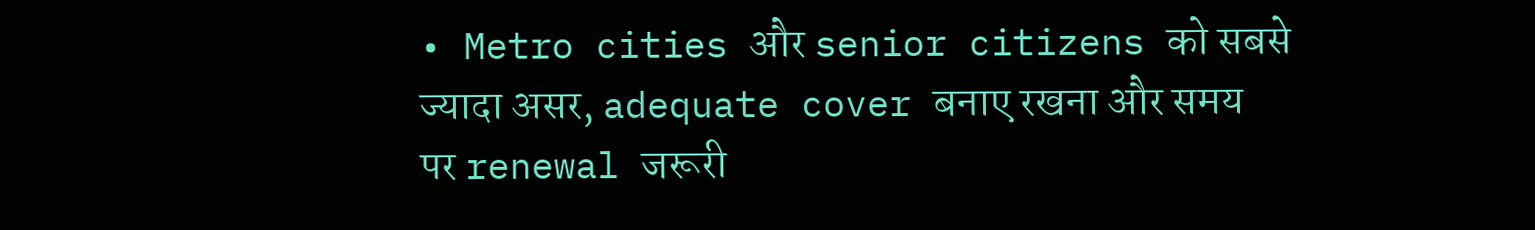• Metro cities और senior citizens को सबसे ज्यादा असर, adequate cover बनाए रखना और समय पर renewal जरूरी